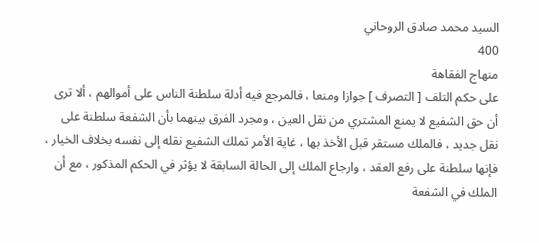السيد محمد صادق الروحاني
400
منهاج الفقاهة
على حكم التلف [ التصرف ] جوازا ومنعا ، فالمرجع فيه أدلة سلطنة الناس على أموالهم ، ألا ترى أن حق الشفيع لا يمنع المشتري من نقل العين ، ومجرد الفرق بينهما بأن الشفعة سلطنة على نقل جديد ، فالملك مستقر قبل الأخذ بها ، غاية الأمر تملك الشفيع نقله إلى نفسه بخلاف الخيار ، فإنها سلطنة على رفع العقد ، وارجاع الملك إلى الحالة السابقة لا يؤثر في الحكم المذكور ، مع أن الملك في الشفعة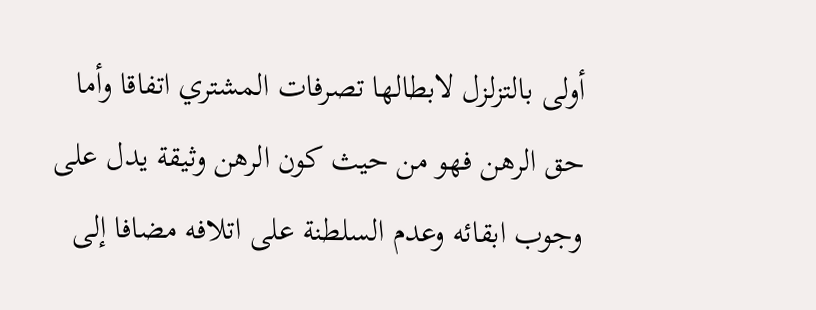أولى بالتزلزل لابطالها تصرفات المشتري اتفاقا وأما حق الرهن فهو من حيث كون الرهن وثيقة يدل على وجوب ابقائه وعدم السلطنة على اتلافه مضافا إلى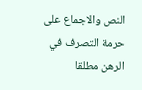النص والاجماع على حرمة التصرف في الرهن مطلقا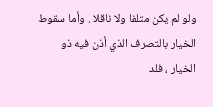ولو لم يكن متلفا ولا ناقلا . وأما سقوط الخيار بالتصرف الذي أذن فيه ذو الخيار ، فلد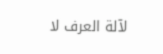لآلة العرف لا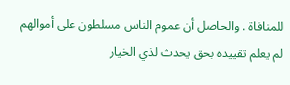للمنافاة . والحاصل أن عموم الناس مسلطون على أموالهم لم يعلم تقييده بحق يحدث لذي الخيار